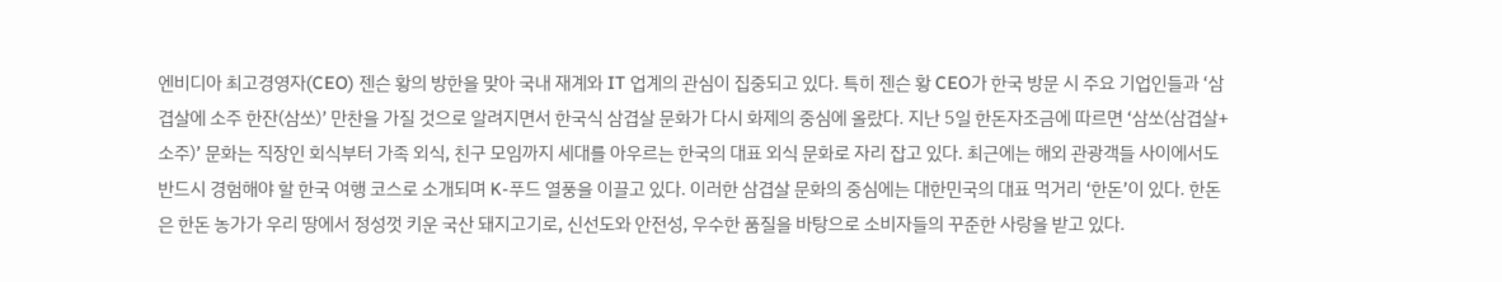엔비디아 최고경영자(CEO) 젠슨 황의 방한을 맞아 국내 재계와 IT 업계의 관심이 집중되고 있다. 특히 젠슨 황 CEO가 한국 방문 시 주요 기업인들과 ‘삼겹살에 소주 한잔(삼쏘)’ 만찬을 가질 것으로 알려지면서 한국식 삼겹살 문화가 다시 화제의 중심에 올랐다. 지난 5일 한돈자조금에 따르면 ‘삼쏘(삼겹살+소주)’ 문화는 직장인 회식부터 가족 외식, 친구 모임까지 세대를 아우르는 한국의 대표 외식 문화로 자리 잡고 있다. 최근에는 해외 관광객들 사이에서도 반드시 경험해야 할 한국 여행 코스로 소개되며 K-푸드 열풍을 이끌고 있다. 이러한 삼겹살 문화의 중심에는 대한민국의 대표 먹거리 ‘한돈’이 있다. 한돈은 한돈 농가가 우리 땅에서 정성껏 키운 국산 돼지고기로, 신선도와 안전성, 우수한 품질을 바탕으로 소비자들의 꾸준한 사랑을 받고 있다.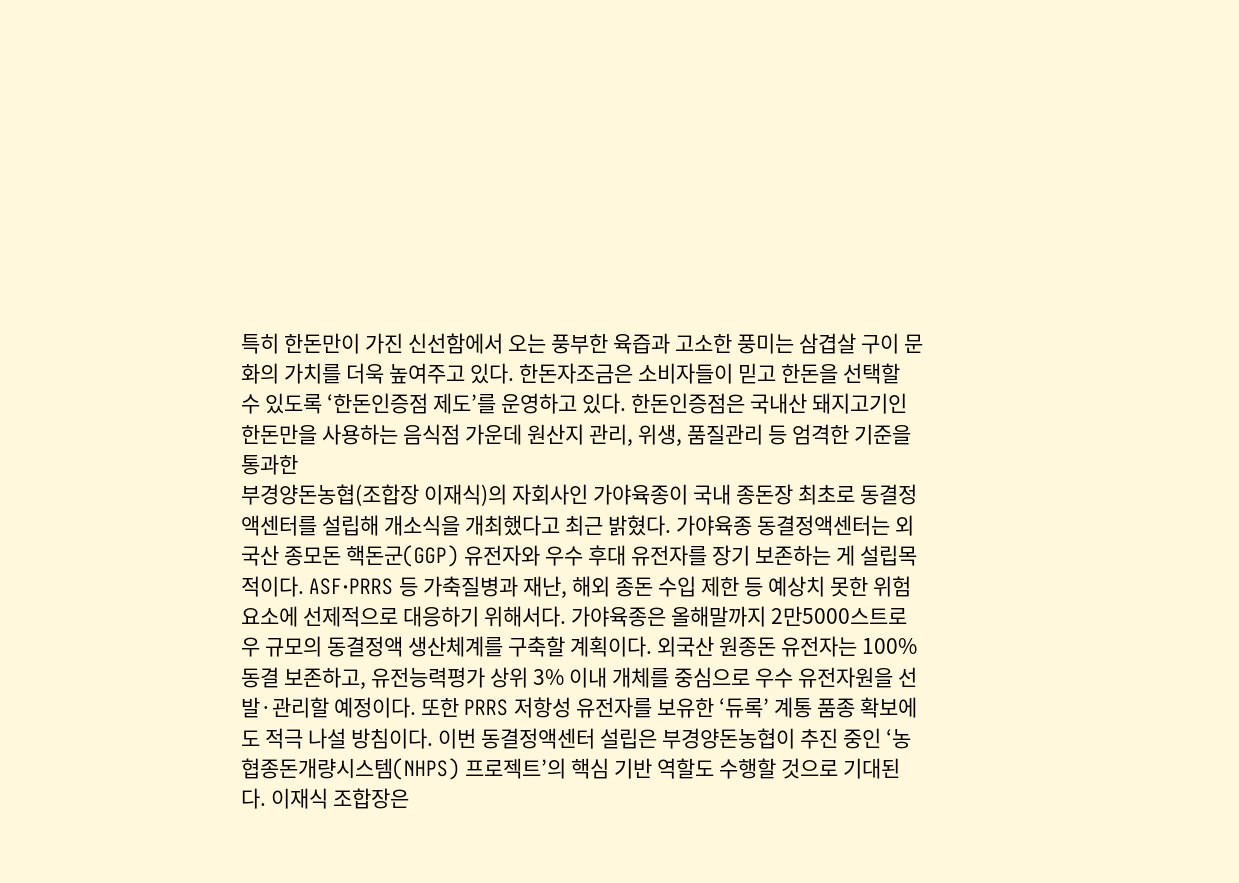특히 한돈만이 가진 신선함에서 오는 풍부한 육즙과 고소한 풍미는 삼겹살 구이 문화의 가치를 더욱 높여주고 있다. 한돈자조금은 소비자들이 믿고 한돈을 선택할 수 있도록 ‘한돈인증점 제도’를 운영하고 있다. 한돈인증점은 국내산 돼지고기인 한돈만을 사용하는 음식점 가운데 원산지 관리, 위생, 품질관리 등 엄격한 기준을 통과한
부경양돈농협(조합장 이재식)의 자회사인 가야육종이 국내 종돈장 최초로 동결정액센터를 설립해 개소식을 개최했다고 최근 밝혔다. 가야육종 동결정액센터는 외국산 종모돈 핵돈군(GGP) 유전자와 우수 후대 유전자를 장기 보존하는 게 설립목적이다. ASF·PRRS 등 가축질병과 재난, 해외 종돈 수입 제한 등 예상치 못한 위험요소에 선제적으로 대응하기 위해서다. 가야육종은 올해말까지 2만5000스트로우 규모의 동결정액 생산체계를 구축할 계획이다. 외국산 원종돈 유전자는 100% 동결 보존하고, 유전능력평가 상위 3% 이내 개체를 중심으로 우수 유전자원을 선발·관리할 예정이다. 또한 PRRS 저항성 유전자를 보유한 ‘듀록’ 계통 품종 확보에도 적극 나설 방침이다. 이번 동결정액센터 설립은 부경양돈농협이 추진 중인 ‘농협종돈개량시스템(NHPS) 프로젝트’의 핵심 기반 역할도 수행할 것으로 기대된다. 이재식 조합장은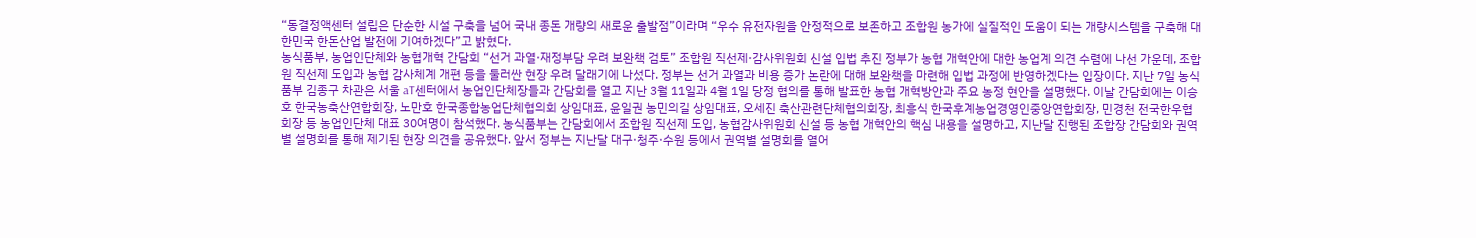“동결정액센터 설립은 단순한 시설 구축을 넘어 국내 종돈 개량의 새로운 출발점”이라며 “우수 유전자원을 안정적으로 보존하고 조합원 농가에 실질적인 도움이 되는 개량시스템을 구축해 대한민국 한돈산업 발전에 기여하겠다”고 밝혔다.
농식품부, 농업인단체와 농협개혁 간담회 “선거 과열·재정부담 우려 보완책 검토” 조합원 직선제·감사위원회 신설 입법 추진 정부가 농협 개혁안에 대한 농업계 의견 수렴에 나선 가운데, 조합원 직선제 도입과 농협 감사체계 개편 등을 둘러싼 현장 우려 달래기에 나섰다. 정부는 선거 과열과 비용 증가 논란에 대해 보완책을 마련해 입법 과정에 반영하겠다는 입장이다. 지난 7일 농식품부 김종구 차관은 서울 aT센터에서 농업인단체장들과 간담회를 열고 지난 3월 11일과 4월 1일 당정 협의를 통해 발표한 농협 개혁방안과 주요 농정 현안을 설명했다. 이날 간담회에는 이승호 한국농축산연합회장, 노만호 한국종합농업단체협의회 상임대표, 윤일권 농민의길 상임대표, 오세진 축산관련단체협의회장, 최흥식 한국후계농업경영인중앙연합회장, 민경천 전국한우협회장 등 농업인단체 대표 30여명이 참석했다. 농식품부는 간담회에서 조합원 직선제 도입, 농협감사위원회 신설 등 농협 개혁안의 핵심 내용을 설명하고, 지난달 진행된 조합장 간담회와 권역별 설명회를 통해 제기된 현장 의견을 공유했다. 앞서 정부는 지난달 대구·청주·수원 등에서 권역별 설명회를 열어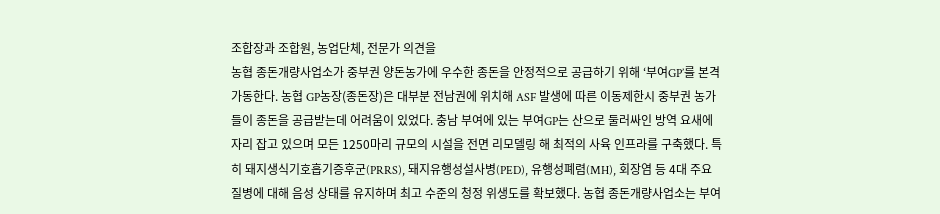조합장과 조합원, 농업단체, 전문가 의견을
농협 종돈개량사업소가 중부권 양돈농가에 우수한 종돈을 안정적으로 공급하기 위해 ‘부여GP’를 본격 가동한다. 농협 GP농장(종돈장)은 대부분 전남권에 위치해 ASF 발생에 따른 이동제한시 중부권 농가들이 종돈을 공급받는데 어려움이 있었다. 충남 부여에 있는 부여GP는 산으로 둘러싸인 방역 요새에 자리 잡고 있으며 모든 1250마리 규모의 시설을 전면 리모델링 해 최적의 사육 인프라를 구축했다. 특히 돼지생식기호흡기증후군(PRRS), 돼지유행성설사병(PED), 유행성폐렴(MH), 회장염 등 4대 주요 질병에 대해 음성 상태를 유지하며 최고 수준의 청정 위생도를 확보했다. 농협 종돈개량사업소는 부여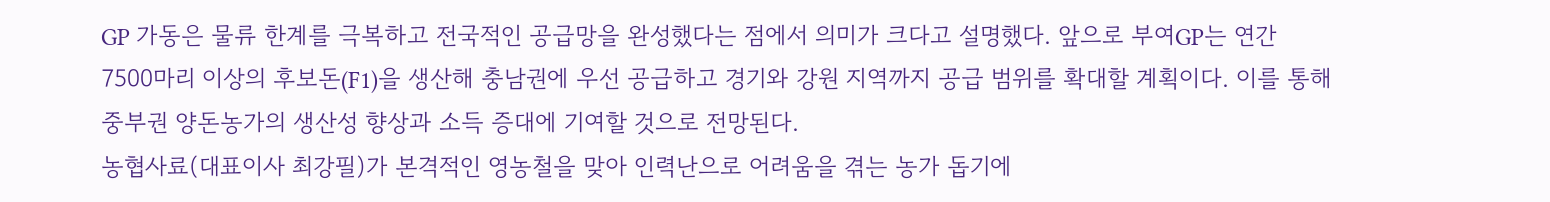GP 가동은 물류 한계를 극복하고 전국적인 공급망을 완성했다는 점에서 의미가 크다고 설명했다. 앞으로 부여GP는 연간 7500마리 이상의 후보돈(F1)을 생산해 충남권에 우선 공급하고 경기와 강원 지역까지 공급 범위를 확대할 계획이다. 이를 통해 중부권 양돈농가의 생산성 향상과 소득 증대에 기여할 것으로 전망된다.
농협사료(대표이사 최강필)가 본격적인 영농철을 맞아 인력난으로 어려움을 겪는 농가 돕기에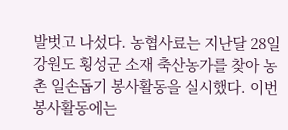발벗고 나섰다. 농협사료는 지난달 28일 강원도 횡성군 소재 축산농가를 찾아 농촌 일손돕기 봉사활동을 실시했다. 이번 봉사활동에는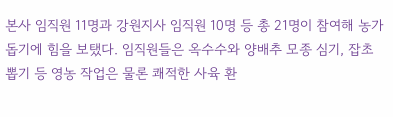본사 임직원 11명과 강원지사 임직원 10명 등 총 21명이 참여해 농가 돕기에 힘을 보탰다. 임직원들은 옥수수와 양배추 모종 심기, 잡초 뽑기 등 영농 작업은 물론 쾌적한 사육 환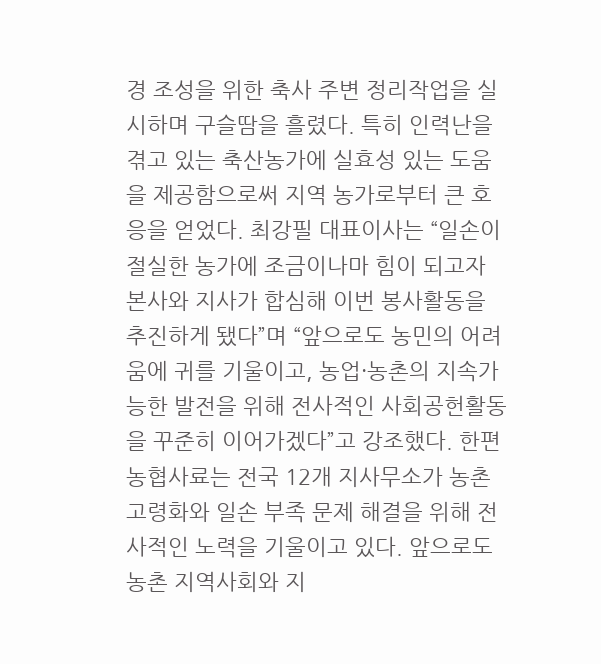경 조성을 위한 축사 주변 정리작업을 실시하며 구슬땀을 흘렸다. 특히 인력난을 겪고 있는 축산농가에 실효성 있는 도움을 제공함으로써 지역 농가로부터 큰 호응을 얻었다. 최강필 대표이사는 “일손이 절실한 농가에 조금이나마 힘이 되고자 본사와 지사가 합심해 이번 봉사활동을 추진하게 됐다”며 “앞으로도 농민의 어려움에 귀를 기울이고, 농업·농촌의 지속가능한 발전을 위해 전사적인 사회공헌활동을 꾸준히 이어가겠다”고 강조했다. 한편 농협사료는 전국 12개 지사무소가 농촌 고령화와 일손 부족 문제 해결을 위해 전사적인 노력을 기울이고 있다. 앞으로도 농촌 지역사회와 지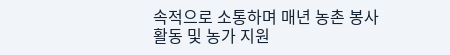속적으로 소통하며 매년 농촌 봉사활동 및 농가 지원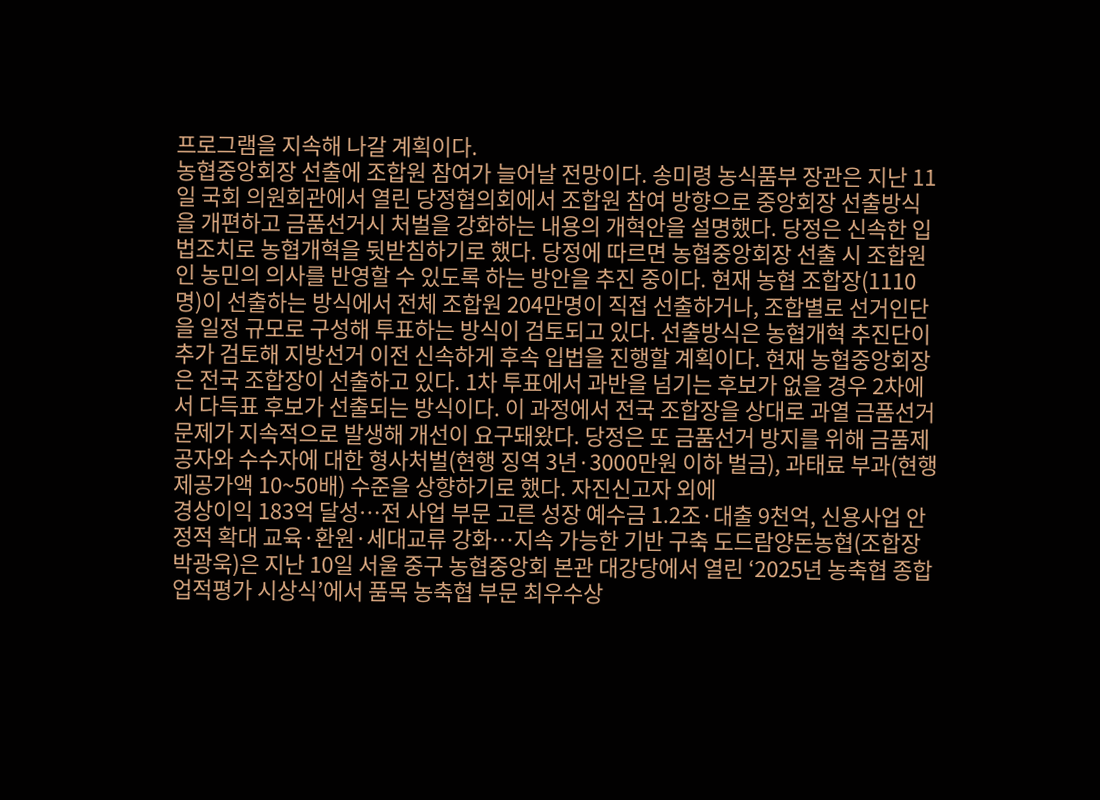프로그램을 지속해 나갈 계획이다.
농협중앙회장 선출에 조합원 참여가 늘어날 전망이다. 송미령 농식품부 장관은 지난 11일 국회 의원회관에서 열린 당정협의회에서 조합원 참여 방향으로 중앙회장 선출방식을 개편하고 금품선거시 처벌을 강화하는 내용의 개혁안을 설명했다. 당정은 신속한 입법조치로 농협개혁을 뒷받침하기로 했다. 당정에 따르면 농협중앙회장 선출 시 조합원인 농민의 의사를 반영할 수 있도록 하는 방안을 추진 중이다. 현재 농협 조합장(1110명)이 선출하는 방식에서 전체 조합원 204만명이 직접 선출하거나, 조합별로 선거인단을 일정 규모로 구성해 투표하는 방식이 검토되고 있다. 선출방식은 농협개혁 추진단이 추가 검토해 지방선거 이전 신속하게 후속 입법을 진행할 계획이다. 현재 농협중앙회장은 전국 조합장이 선출하고 있다. 1차 투표에서 과반을 넘기는 후보가 없을 경우 2차에서 다득표 후보가 선출되는 방식이다. 이 과정에서 전국 조합장을 상대로 과열 금품선거 문제가 지속적으로 발생해 개선이 요구돼왔다. 당정은 또 금품선거 방지를 위해 금품제공자와 수수자에 대한 형사처벌(현행 징역 3년·3000만원 이하 벌금), 과태료 부과(현행 제공가액 10~50배) 수준을 상향하기로 했다. 자진신고자 외에
경상이익 183억 달성…전 사업 부문 고른 성장 예수금 1.2조·대출 9천억, 신용사업 안정적 확대 교육·환원·세대교류 강화…지속 가능한 기반 구축 도드람양돈농협(조합장 박광욱)은 지난 10일 서울 중구 농협중앙회 본관 대강당에서 열린 ‘2025년 농축협 종합업적평가 시상식’에서 품목 농축협 부문 최우수상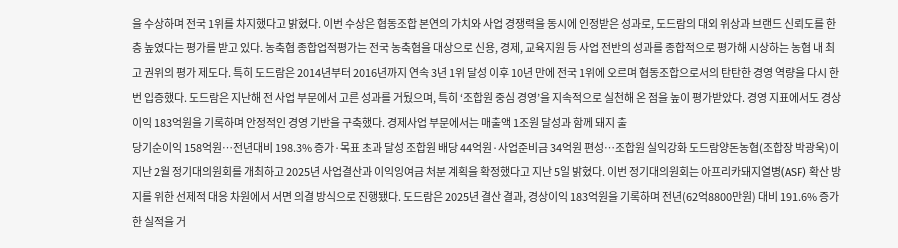을 수상하며 전국 1위를 차지했다고 밝혔다. 이번 수상은 협동조합 본연의 가치와 사업 경쟁력을 동시에 인정받은 성과로, 도드람의 대외 위상과 브랜드 신뢰도를 한층 높였다는 평가를 받고 있다. 농축협 종합업적평가는 전국 농축협을 대상으로 신용, 경제, 교육지원 등 사업 전반의 성과를 종합적으로 평가해 시상하는 농협 내 최고 권위의 평가 제도다. 특히 도드람은 2014년부터 2016년까지 연속 3년 1위 달성 이후 10년 만에 전국 1위에 오르며 협동조합으로서의 탄탄한 경영 역량을 다시 한번 입증했다. 도드람은 지난해 전 사업 부문에서 고른 성과를 거뒀으며, 특히 ‘조합원 중심 경영’을 지속적으로 실천해 온 점을 높이 평가받았다. 경영 지표에서도 경상이익 183억원을 기록하며 안정적인 경영 기반을 구축했다. 경제사업 부문에서는 매출액 1조원 달성과 함께 돼지 출
당기순이익 158억원…전년대비 198.3% 증가·목표 초과 달성 조합원 배당 44억원·사업준비금 34억원 편성…조합원 실익강화 도드람양돈농협(조합장 박광욱)이 지난 2월 정기대의원회를 개최하고 2025년 사업결산과 이익잉여금 처분 계획을 확정했다고 지난 5일 밝혔다. 이번 정기대의원회는 아프리카돼지열병(ASF) 확산 방지를 위한 선제적 대응 차원에서 서면 의결 방식으로 진행됐다. 도드람은 2025년 결산 결과, 경상이익 183억원을 기록하며 전년(62억8800만원) 대비 191.6% 증가한 실적을 거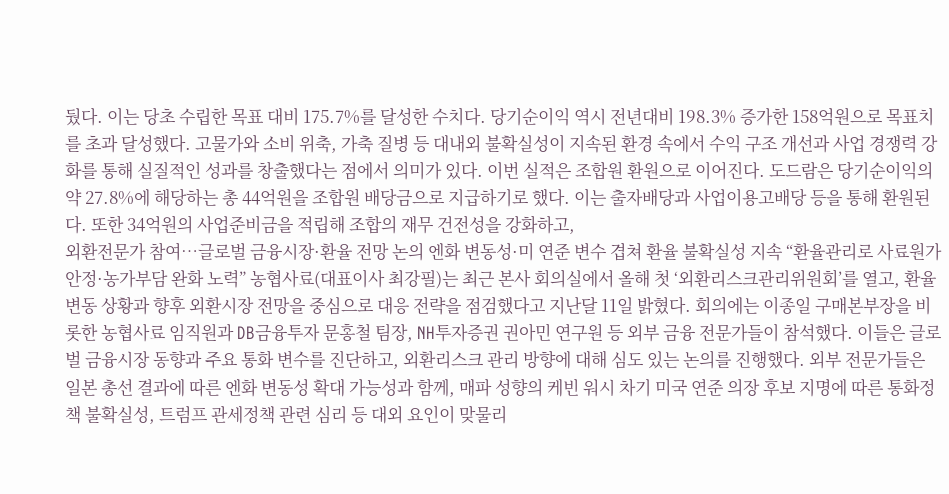뒀다. 이는 당초 수립한 목표 대비 175.7%를 달성한 수치다. 당기순이익 역시 전년대비 198.3% 증가한 158억원으로 목표치를 초과 달성했다. 고물가와 소비 위축, 가축 질병 등 대내외 불확실성이 지속된 환경 속에서 수익 구조 개선과 사업 경쟁력 강화를 통해 실질적인 성과를 창출했다는 점에서 의미가 있다. 이번 실적은 조합원 환원으로 이어진다. 도드람은 당기순이익의 약 27.8%에 해당하는 총 44억원을 조합원 배당금으로 지급하기로 했다. 이는 출자배당과 사업이용고배당 등을 통해 환원된다. 또한 34억원의 사업준비금을 적립해 조합의 재무 건전성을 강화하고,
외환전문가 참여…글로벌 금융시장·환율 전망 논의 엔화 변동성·미 연준 변수 겹쳐 환율 불확실성 지속 “환율관리로 사료원가 안정·농가부담 완화 노력” 농협사료(대표이사 최강필)는 최근 본사 회의실에서 올해 첫 ‘외환리스크관리위원회’를 열고, 환율변동 상황과 향후 외환시장 전망을 중심으로 대응 전략을 점검했다고 지난달 11일 밝혔다. 회의에는 이종일 구매본부장을 비롯한 농협사료 임직원과 DB금융투자 문홍철 팀장, NH투자증권 권아민 연구원 등 외부 금융 전문가들이 참석했다. 이들은 글로벌 금융시장 동향과 주요 통화 변수를 진단하고, 외환리스크 관리 방향에 대해 심도 있는 논의를 진행했다. 외부 전문가들은 일본 총선 결과에 따른 엔화 변동성 확대 가능성과 함께, 매파 성향의 케빈 워시 차기 미국 연준 의장 후보 지명에 따른 통화정책 불확실성, 트럼프 관세정책 관련 심리 등 대외 요인이 맞물리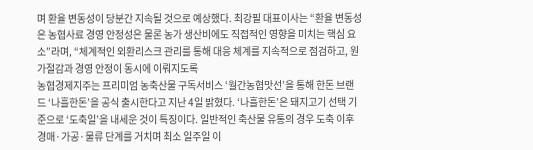며 환율 변동성이 당분간 지속될 것으로 예상했다. 최강필 대표이사는 “환율 변동성은 농협사료 경영 안정성은 물론 농가 생산비에도 직접적인 영향을 미치는 핵심 요소”라며, “체계적인 외환리스크 관리를 통해 대응 체계를 지속적으로 점검하고, 원가절감과 경영 안정이 동시에 이뤄지도록
농협경제지주는 프리미엄 농축산물 구독서비스 ‘월간농협맛선’을 통해 한돈 브랜드 ‘나흘한돈’을 공식 출시한다고 지난 4일 밝혔다. ‘나흘한돈’은 돼지고기 선택 기준으로 ‘도축일’을 내세운 것이 특징이다. 일반적인 축산물 유통의 경우 도축 이후 경매·가공·물류 단계를 거치며 최소 일주일 이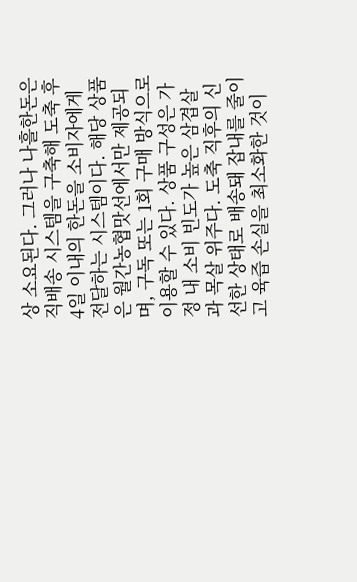상 소요된다. 그러나 나흘한돈은 직배송 시스템을 구축해 도축 후 4일 이내의 한돈을 소비자에게 전달하는 시스템이다. 해당 상품은 월간농협맛선에서만 제공되며, 구독 또는 1회 구매 방식으로 이용할 수 있다. 상품 구성은 가정 내 소비 빈도가 높은 삼겹살과 목살 위주다. 도축 직후의 신선한 상태로 배송돼 잡내를 줄이고 육즙 손실을 최소화한 것이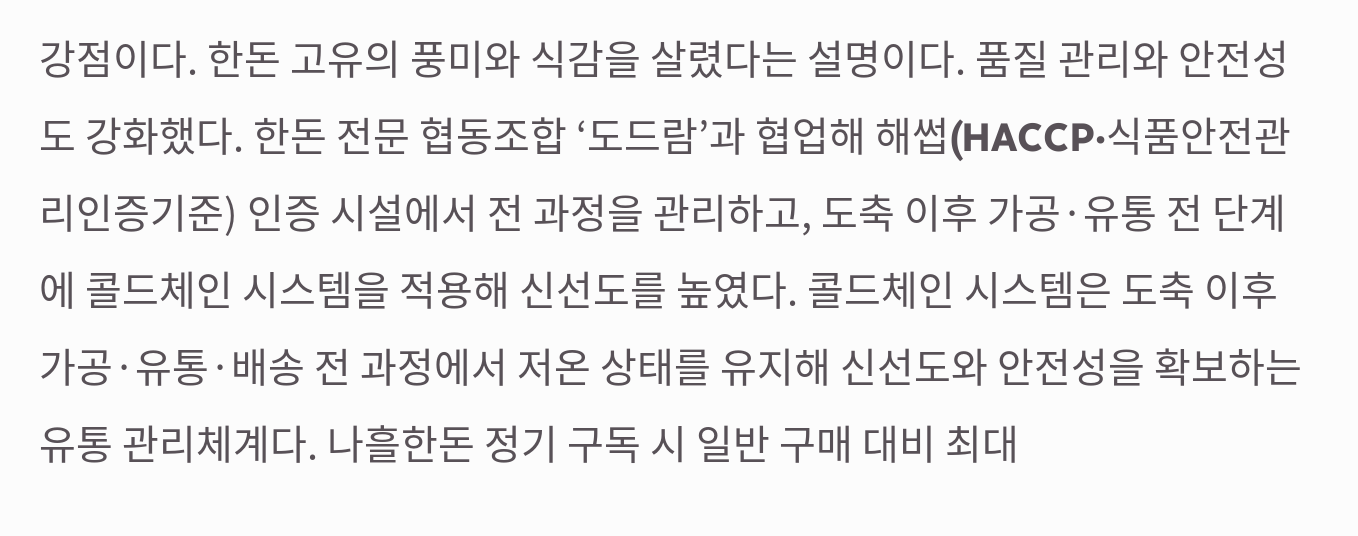강점이다. 한돈 고유의 풍미와 식감을 살렸다는 설명이다. 품질 관리와 안전성도 강화했다. 한돈 전문 협동조합 ‘도드람’과 협업해 해썹(HACCP·식품안전관리인증기준) 인증 시설에서 전 과정을 관리하고, 도축 이후 가공·유통 전 단계에 콜드체인 시스템을 적용해 신선도를 높였다. 콜드체인 시스템은 도축 이후 가공·유통·배송 전 과정에서 저온 상태를 유지해 신선도와 안전성을 확보하는 유통 관리체계다. 나흘한돈 정기 구독 시 일반 구매 대비 최대